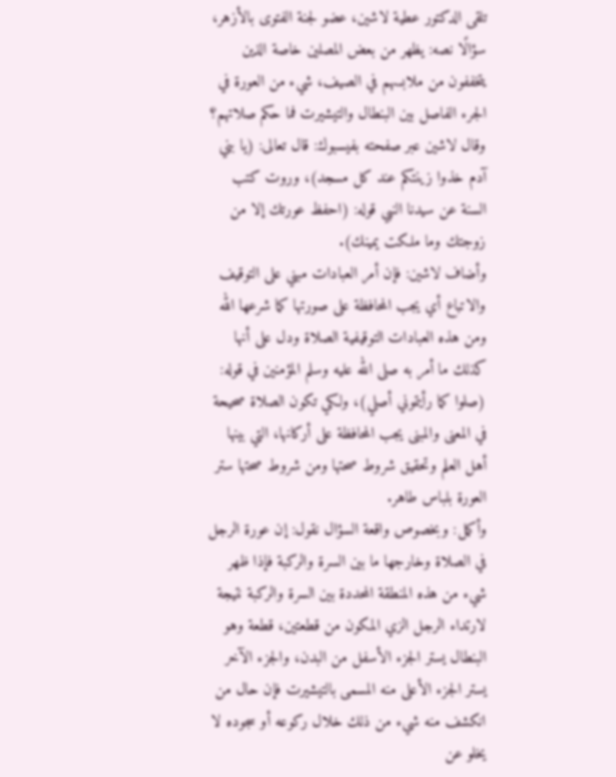تلقى الدكتور عطية لاشين، عضو لجنة الفتوى بالأزهر، سؤالًا نصه: يظهر من بعض المصلين خاصة الذين يتخففون من ملابسهم في الصيف، شيء من العورة في الجرء الفاصل بين البنطال والتيشيرت فما حكم صلاتهم؟
وقال لاشين عبر صفحته بفيسبوك: قال تعالى: (يا بني آدم خذوا زينتكم عند كل مسجد)، وروت كتب السنة عن سيدنا النبي قوله: (احفظ عورتك إلا من زوجتك وما ملكت يمينك).
وأضاف لاشين: فإن أمر العبادات مبني على التوقيف والاتباع أي يجب المحافظة على صورتها كما شرعها الله ومن هذه العبادات التوقيفية الصلاة ودل على أنها كذلك ما أمر به صلى الله عليه وسلم المؤمنين في قوله: (صلوا كما رأيتموني أصلي)، ولكي تكون الصلاة صحيحة في المعنى والمبنى يجب المحافظة على أركانها، التي بينها أهل العلم وتحقيق شروط صحتها ومن شروط صحتها ستر العورة بلباس طاهر.
وأكمل: وبخصوص واقعة السؤال نقول: إن عورة الرجل في الصلاة وخارجها ما بين السرة والركبة فإذا ظهر شيء من هذه المنطقة المحددة بين السرة والركبة نتيجة لارتداء الرجل الزي المكون من قطعتين، قطعة وهو البنطال يستر الجزء الأسفل من البدن، والجزء الآخر يستر الجزء الأعلى منه المسمى بالتيشيرت فإن حال من انكشف منه شيء من ذلك خلال ركوعه أو سجوده لا يخلو عن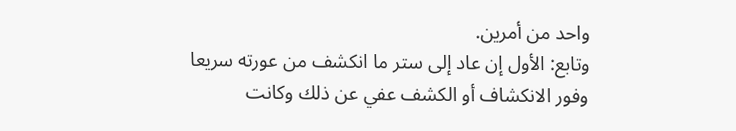واحد من أمرين.
وتابع: الأول إن عاد إلى ستر ما انكشف من عورته سريعا وفور الانكشاف أو الكشف عفي عن ذلك وكانت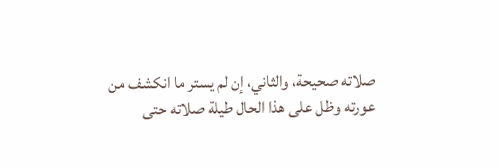صلاته صحيحة، والثاني، إن لم يستر ما انكشف من عورته وظل على هذا الحال طيلة صلاته حتى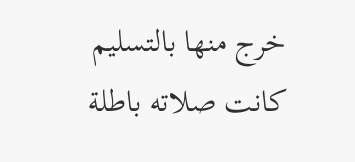خرج منها بالتسليم كانت صلاته باطلة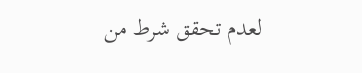لعدم تحقق شرط من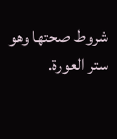شروط صحتها وهو ستر العورة.